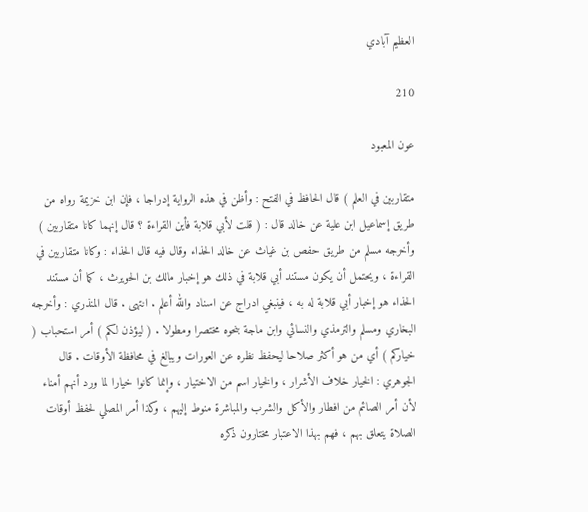العظيم آبادي

210

عون المعبود

متقاربين في العلم ) قال الحافظ في الفتح : وأظن في هذه الرواية إدراجا ، فإن ابن خزيمة رواه من طريق إسماعيل ابن علية عن خالد قال : ( قلت لأبي قلابة فأين القراءة ؟ قال إنهما كانا متقاربين ) وأخرجه مسلم من طريق حفص بن غياث عن خالد الحذاء وقال فيه قال الحذاء : وكانا متقاربين في القراءة ، ويحتمل أن يكون مستند أبي قلابة في ذلك هو إخبار مالك بن الحويرث ، كما أن مستند الحذاء هو إخبار أبي قلابة له به ، فينبغي ادراج عن اسناد والله أعلم . انتهى . قال المنذري : وأخرجه البخاري ومسلم والترمذي والنسائي وابن ماجة بنحوه مختصرا ومطولا . ( ليؤذن لكم ) أمر استحباب ( خياركم ) أي من هو أكثر صلاحا ليحفظ نظره عن العورات ويبالغ في محافظة الأوقات . قال الجوهري : الخيار خلاف الأشرار ، والخيار اسم من الاختيار ، وإنما كانوا خيارا لما ورد أنهم أمناء لأن أمر الصائم من افطار والأكل والشرب والمباشرة منوط إليهم ، وكذا أمر المصلي لحفظ أوقات الصلاة يتعلق بهم ، فهم بهذا الاعتبار مختارون ذكره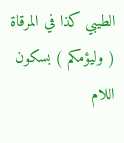الطيبي كذا في المرقاة ( وليؤمكم ) بسكون اللام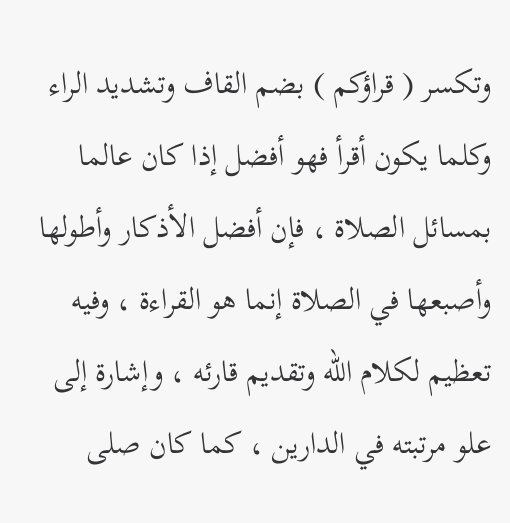وتكسر ( قراؤكم ) بضم القاف وتشديد الراء وكلما يكون أقرأ فهو أفضل إذا كان عالما بمسائل الصلاة ، فإن أفضل الأذكار وأطولها وأصبعها في الصلاة إنما هو القراءة ، وفيه تعظيم لكلام الله وتقديم قارئه ، وإشارة إلى علو مرتبته في الدارين ، كما كان صلى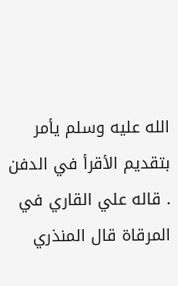الله عليه وسلم يأمر بتقديم الأقرأ في الدفن . قاله علي القاري في المرقاة قال المنذري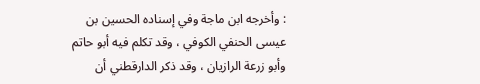: وأخرجه ابن ماجة وفي إسناده الحسين بن عيسى الحنفي الكوفي ، وقد تكلم فيه أبو حاتم وأبو زرعة الرازيان ، وقد ذكر الدارقطني أن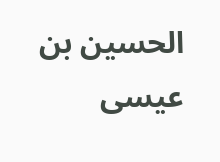الحسين بن عيسى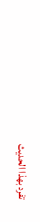تفرد بهذا الحديث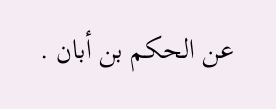عن الحكم بن أبان .